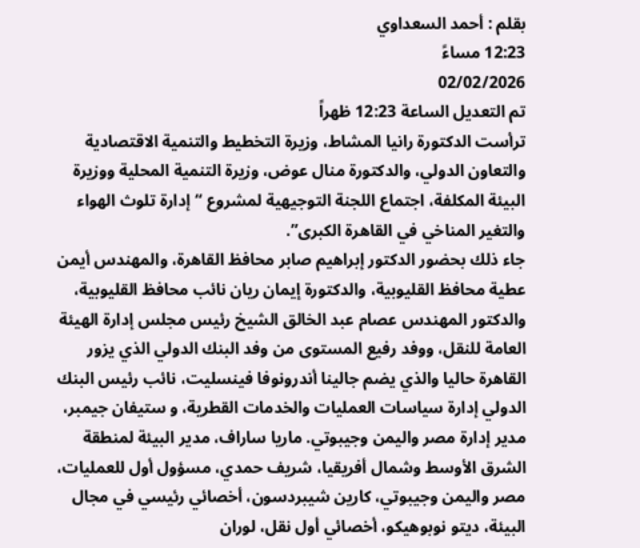بقلم : أحمد السعداوي
12:23 مساءً
02/02/2026
تم التعديل الساعة 12:23 ظهراً
ترأست الدكتورة رانيا المشاط، وزيرة التخطيط والتنمية الاقتصادية والتعاون الدولي، والدكتورة منال عوض، وزيرة التنمية المحلية ووزيرة البيئة المكلفة، اجتماع اللجنة التوجيهية لمشروع “إدارة تلوث الهواء والتغير المناخي في القاهرة الكبرى”.
جاء ذلك بحضور الدكتور إبراهيم صابر محافظ القاهرة، والمهندس أيمن عطية محافظ القليوبية، والدكتورة إيمان ريان نائب محافظ القليوبية، والدكتور المهندس عصام عبد الخالق الشيخ رئيس مجلس إدارة الهيئة العامة للنقل، ووفد رفيع المستوى من وفد البنك الدولي الذي يزور القاهرة حاليا والذي يضم جالينا أندرونوفا فينسليت، نائب رئيس البنك الدولي إدارة سياسات العمليات والخدمات القطرية، و ستيفان جيمبر، مدير إدارة مصر واليمن وجيبوتي. ماريا ساراف، مدير البيئة لمنطقة الشرق الأوسط وشمال أفريقيا، شريف حمدي، مسؤول أول للعمليات، مصر واليمن وجيبوتي، كارين شيبردسون، أخصائي رئيسي في مجال البيئة، ديتو نوبوهيكو، أخصائي أول نقل، لوران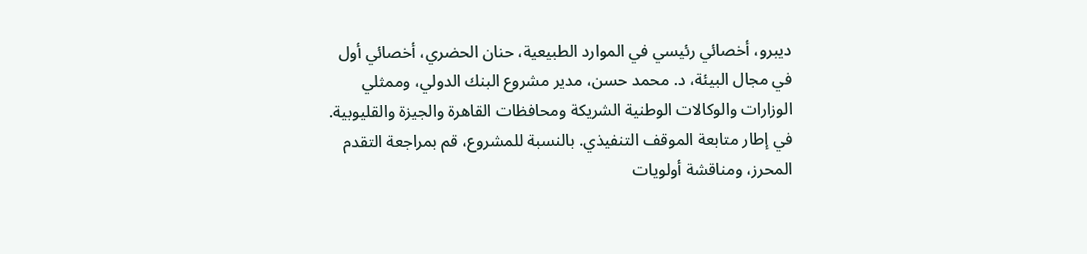ديبرو، أخصائي رئيسي في الموارد الطبيعية، حنان الحضري، أخصائي أول في مجال البيئة، د. محمد حسن، مدير مشروع البنك الدولي، وممثلي الوزارات والوكالات الوطنية الشريكة ومحافظات القاهرة والجيزة والقليوبية. في إطار متابعة الموقف التنفيذي. بالنسبة للمشروع، قم بمراجعة التقدم المحرز، ومناقشة أولويات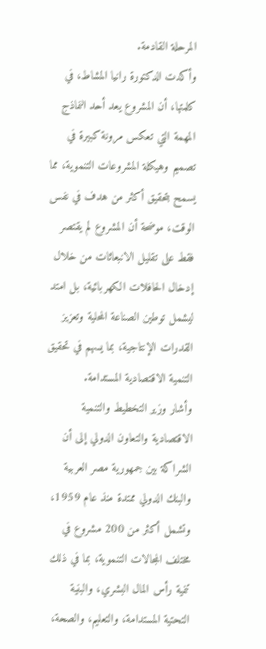المرحلة القادمة.
وأكدت الدكتورة رانيا المشاط، في كلمتها، أن المشروع يعد أحد النماذج المهمة التي تعكس مرونة كبيرة في تصميم وهيكلة المشروعات التنموية، مما يسمح بتحقيق أكثر من هدف في نفس الوقت، موضحة أن المشروع لم يقتصر فقط على تقليل الانبعاثات من خلال إدخال الحافلات الكهربائية، بل امتد ليشمل توطين الصناعة المحلية وتعزيز القدرات الإنتاجية، بما يسهم في تحقيق التنمية الاقتصادية المستدامة.
وأشار وزير التخطيط والتنمية الاقتصادية والتعاون الدولي إلى أن الشراكة بين جمهورية مصر العربية والبنك الدولي ممتدة منذ عام 1959، وتشمل أكثر من 200 مشروع في مختلف المجالات التنموية، بما في ذلك تنمية رأس المال البشري، والبنية التحتية المستدامة، والتعليم، والصحة،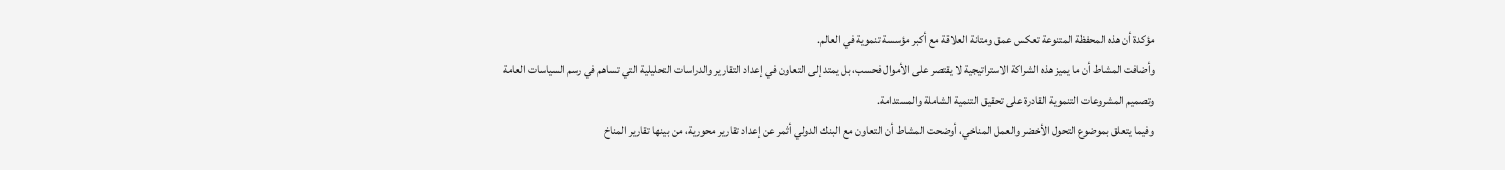مؤكدة أن هذه المحفظة المتنوعة تعكس عمق ومتانة العلاقة مع أكبر مؤسسة تنموية في العالم.
وأضافت المشاط أن ما يميز هذه الشراكة الاستراتيجية لا يقتصر على الأموال فحسب، بل يمتد إلى التعاون في إعداد التقارير والدراسات التحليلية التي تساهم في رسم السياسات العامة وتصميم المشروعات التنموية القادرة على تحقيق التنمية الشاملة والمستدامة.
وفيما يتعلق بموضوع التحول الأخضر والعمل المناخي، أوضحت المشاط أن التعاون مع البنك الدولي أثمر عن إعداد تقارير محورية، من بينها تقارير المناخ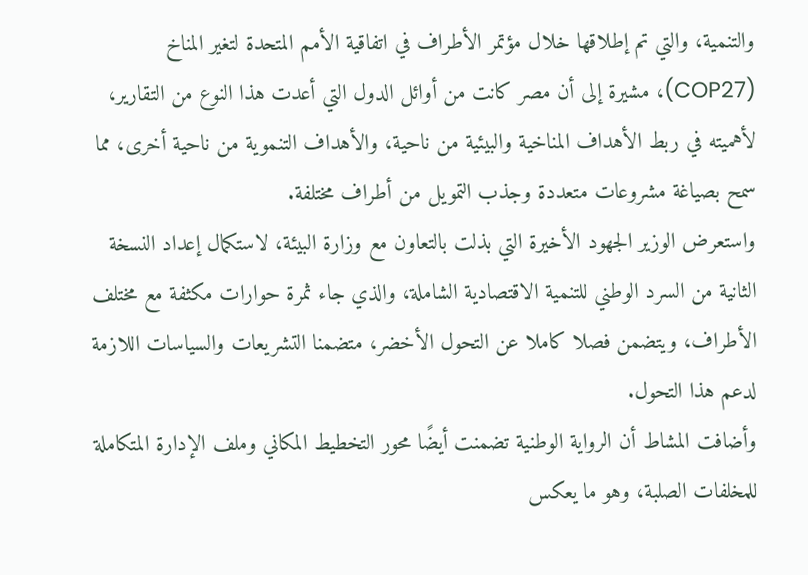والتنمية، والتي تم إطلاقها خلال مؤتمر الأطراف في اتفاقية الأمم المتحدة لتغير المناخ (COP27)، مشيرة إلى أن مصر كانت من أوائل الدول التي أعدت هذا النوع من التقارير، لأهميته في ربط الأهداف المناخية والبيئية من ناحية، والأهداف التنموية من ناحية أخرى، مما سمح بصياغة مشروعات متعددة وجذب التمويل من أطراف مختلفة.
واستعرض الوزير الجهود الأخيرة التي بذلت بالتعاون مع وزارة البيئة، لاستكمال إعداد النسخة الثانية من السرد الوطني للتنمية الاقتصادية الشاملة، والذي جاء ثمرة حوارات مكثفة مع مختلف الأطراف، ويتضمن فصلا كاملا عن التحول الأخضر، متضمنا التشريعات والسياسات اللازمة لدعم هذا التحول.
وأضافت المشاط أن الرواية الوطنية تضمنت أيضًا محور التخطيط المكاني وملف الإدارة المتكاملة للمخلفات الصلبة، وهو ما يعكس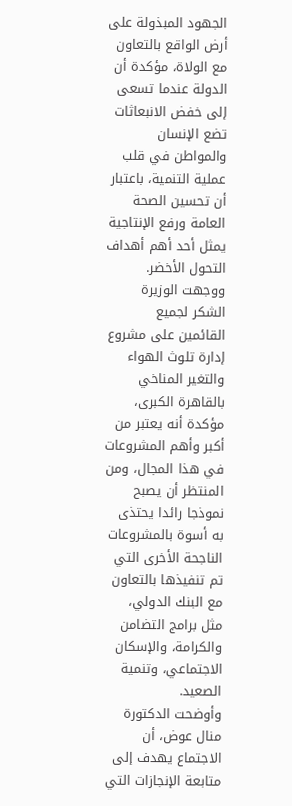الجهود المبذولة على أرض الواقع بالتعاون مع الولاة، مؤكدة أن الدولة عندما تسعى إلى خفض الانبعاثات تضع الإنسان والمواطن في قلب عملية التنمية، باعتبار أن تحسين الصحة العامة ورفع الإنتاجية يمثل أحد أهم أهداف التحول الأخضر.
ووجهت الوزيرة الشكر لجميع القائمين على مشروع إدارة تلوث الهواء والتغير المناخي بالقاهرة الكبرى، مؤكدة أنه يعتبر من أكبر وأهم المشروعات في هذا المجال، ومن المنتظر أن يصبح نموذجا رائدا يحتذى به أسوة بالمشروعات الناجحة الأخرى التي تم تنفيذها بالتعاون مع البنك الدولي، مثل برامج التضامن والكرامة، والإسكان الاجتماعي، وتنمية الصعيد.
وأوضحت الدكتورة منال عوض، أن الاجتماع يهدف إلى متابعة الإنجازات التي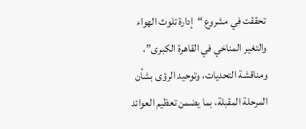تحققت في مشروع “إدارة تلوث الهواء والتغير المناخي في القاهرة الكبرى”، ومناقشة التحديات، وتوحيد الرؤى بشأن المرحلة المقبلة، بما يضمن تعظيم العوائد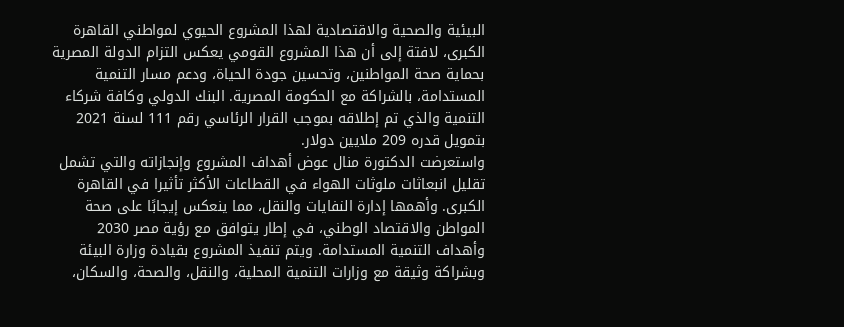البيئية والصحية والاقتصادية لهذا المشروع الحيوي لمواطني القاهرة الكبرى، لافتة إلى أن هذا المشروع القومي يعكس التزام الدولة المصرية بحماية صحة المواطنين، وتحسين جودة الحياة، ودعم مسار التنمية المستدامة، بالشراكة مع الحكومة المصرية. البنك الدولي وكافة شركاء التنمية والذي تم إطلاقه بموجب القرار الرئاسي رقم 111 لسنة 2021 بتمويل قدره 209 ملايين دولار.
واستعرضت الدكتورة منال عوض أهداف المشروع وإنجازاته والتي تشمل تقليل انبعاثات ملوثات الهواء في القطاعات الأكثر تأثيرا في القاهرة الكبرى. وأهمها إدارة النفايات والنقل، مما ينعكس إيجابًا على صحة المواطن والاقتصاد الوطني، في إطار يتوافق مع رؤية مصر 2030 وأهداف التنمية المستدامة. ويتم تنفيذ المشروع بقيادة وزارة البيئة وبشراكة وثيقة مع وزارات التنمية المحلية، والنقل، والصحة، والسكان،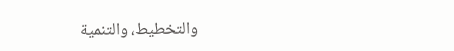والتخطيط، والتنمية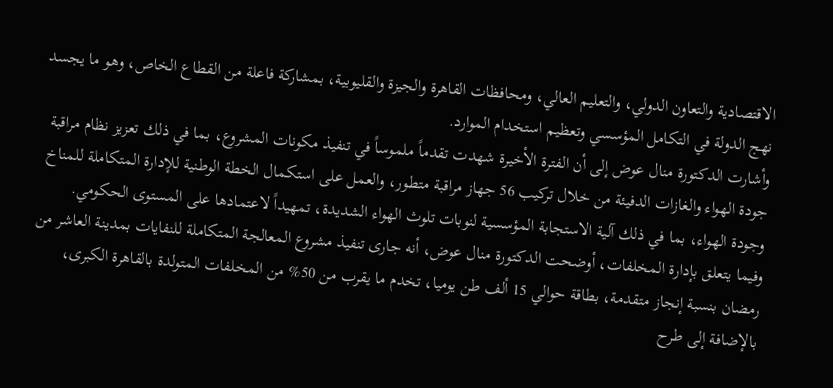الاقتصادية والتعاون الدولي، والتعليم العالي، ومحافظات القاهرة والجيزة والقليوبية، بمشاركة فاعلة من القطاع الخاص، وهو ما يجسد نهج الدولة في التكامل المؤسسي وتعظيم استخدام الموارد.
وأشارت الدكتورة منال عوض إلى أن الفترة الأخيرة شهدت تقدماً ملموساً في تنفيذ مكونات المشروع، بما في ذلك تعزيز نظام مراقبة جودة الهواء والغازات الدفيئة من خلال تركيب 56 جهاز مراقبة متطور، والعمل على استكمال الخطة الوطنية للإدارة المتكاملة للمناخ وجودة الهواء، بما في ذلك آلية الاستجابة المؤسسية لنوبات تلوث الهواء الشديدة، تمهيداً لاعتمادها على المستوى الحكومي.
وفيما يتعلق بإدارة المخلفات، أوضحت الدكتورة منال عوض، أنه جارى تنفيذ مشروع المعالجة المتكاملة للنفايات بمدينة العاشر من رمضان بنسبة إنجاز متقدمة، بطاقة حوالي 15 ألف طن يوميا، تخدم ما يقرب من 50% من المخلفات المتولدة بالقاهرة الكبرى، بالإضافة إلى طرح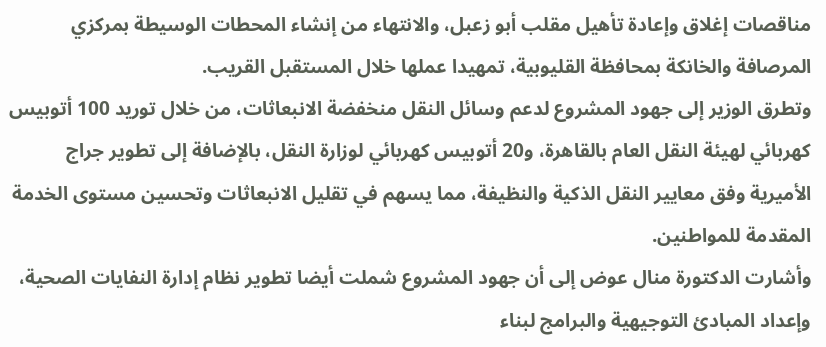مناقصات إغلاق وإعادة تأهيل مقلب أبو زعبل، والانتهاء من إنشاء المحطات الوسيطة بمركزي المرصافة والخانكة بمحافظة القليوبية، تمهيدا عملها خلال المستقبل القريب.
وتطرق الوزير إلى جهود المشروع لدعم وسائل النقل منخفضة الانبعاثات، من خلال توريد 100 أتوبيس كهربائي لهيئة النقل العام بالقاهرة، و20 أتوبيس كهربائي لوزارة النقل، بالإضافة إلى تطوير جراج الأميرية وفق معايير النقل الذكية والنظيفة، مما يسهم في تقليل الانبعاثات وتحسين مستوى الخدمة المقدمة للمواطنين.
وأشارت الدكتورة منال عوض إلى أن جهود المشروع شملت أيضا تطوير نظام إدارة النفايات الصحية، وإعداد المبادئ التوجيهية والبرامج لبناء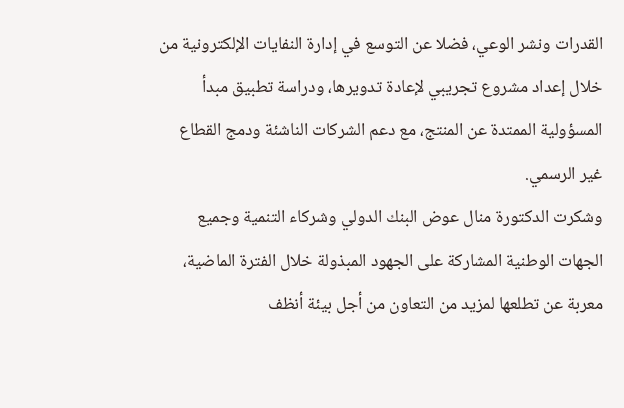القدرات ونشر الوعي، فضلا عن التوسع في إدارة النفايات الإلكترونية من خلال إعداد مشروع تجريبي لإعادة تدويرها، ودراسة تطبيق مبدأ المسؤولية الممتدة عن المنتج، مع دعم الشركات الناشئة ودمج القطاع غير الرسمي.
وشكرت الدكتورة منال عوض البنك الدولي وشركاء التنمية وجميع الجهات الوطنية المشاركة على الجهود المبذولة خلال الفترة الماضية، معربة عن تطلعها لمزيد من التعاون من أجل بيئة أنظف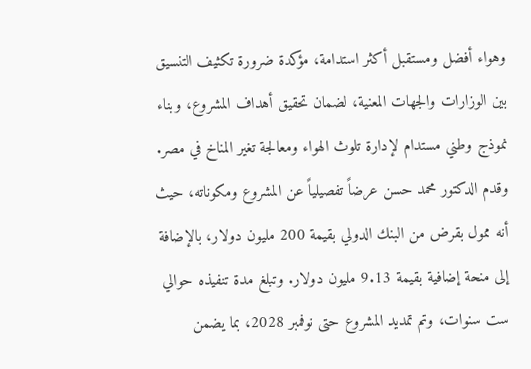وهواء أفضل ومستقبل أكثر استدامة، مؤكدة ضرورة تكثيف التنسيق بين الوزارات والجهات المعنية، لضمان تحقيق أهداف المشروع، وبناء نموذج وطني مستدام لإدارة تلوث الهواء ومعالجة تغير المناخ في مصر.
وقدم الدكتور محمد حسن عرضاً تفصيلياً عن المشروع ومكوناته، حيث أنه ممول بقرض من البنك الدولي بقيمة 200 مليون دولار، بالإضافة إلى منحة إضافية بقيمة 9.13 مليون دولار. وتبلغ مدة تنفيذه حوالي ست سنوات، وتم تمديد المشروع حتى نوفمبر 2028، بما يضمن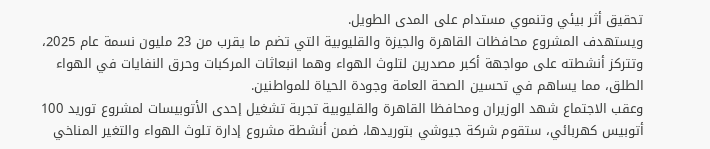تحقيق أثر بيئي وتنموي مستدام على المدى الطويل.
ويستهدف المشروع محافظات القاهرة والجيزة والقليوبية التي تضم ما يقرب من 23 مليون نسمة عام 2025، وتتركز أنشطته على مواجهة أكبر مصدرين لتلوث الهواء وهما انبعاثات المركبات وحرق النفايات في الهواء الطلق، مما يساهم في تحسين الصحة العامة وجودة الحياة للمواطنين.
وعقب الاجتماع شهد الوزيران ومحافظا القاهرة والقليوبية تجربة تشغيل إحدى الأتوبيسات لمشروع توريد 100 أتوبيس كهربائي، ستقوم شركة جيوشي بتوريدها، ضمن أنشطة مشروع إدارة تلوث الهواء والتغير المناخي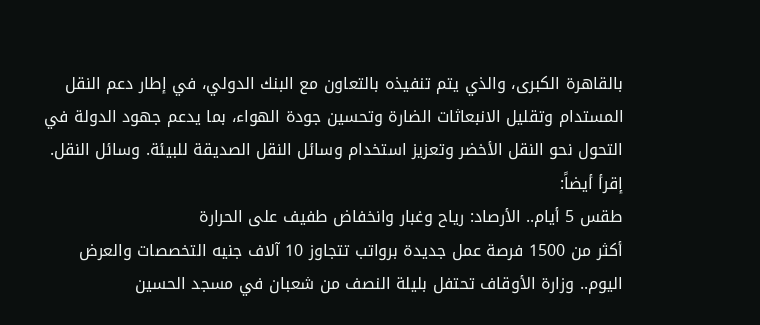بالقاهرة الكبرى، والذي يتم تنفيذه بالتعاون مع البنك الدولي، في إطار دعم النقل المستدام وتقليل الانبعاثات الضارة وتحسين جودة الهواء، بما يدعم جهود الدولة في التحول نحو النقل الأخضر وتعزيز استخدام وسائل النقل الصديقة للبيئة. وسائل النقل.
إقرأ أيضاً:
طقس 5 أيام.. الأرصاد: رياح وغبار وانخفاض طفيف على الحرارة
أكثر من 1500 فرصة عمل جديدة برواتب تتجاوز 10 آلاف جنيه التخصصات والعرض
اليوم.. وزارة الأوقاف تحتفل بليلة النصف من شعبان في مسجد الحسين